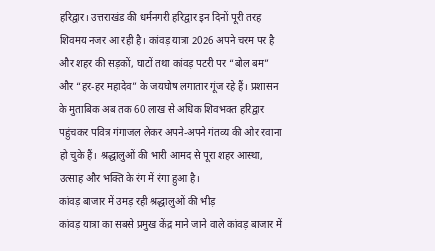हरिद्वार। उत्तराखंड की धर्मनगरी हरिद्वार इन दिनों पूरी तरह शिवमय नजर आ रही है। कांवड़ यात्रा 2026 अपने चरम पर है और शहर की सड़कों, घाटों तथा कांवड़ पटरी पर “बोल बम” और “हर-हर महादेव” के जयघोष लगातार गूंज रहे हैं। प्रशासन के मुताबिक अब तक 60 लाख से अधिक शिवभक्त हरिद्वार पहुंचकर पवित्र गंगाजल लेकर अपने-अपने गंतव्य की ओर रवाना हो चुके हैं। श्रद्धालुओं की भारी आमद से पूरा शहर आस्था, उत्साह और भक्ति के रंग में रंगा हुआ है।
कांवड़ बाजार में उमड़ रही श्रद्धालुओं की भीड़
कांवड़ यात्रा का सबसे प्रमुख केंद्र माने जाने वाले कांवड़ बाजार में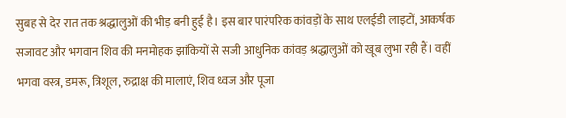सुबह से देर रात तक श्रद्धालुओं की भीड़ बनी हुई है। इस बार पारंपरिक कांवड़ों के साथ एलईडी लाइटों, आकर्षक सजावट और भगवान शिव की मनमोहक झांकियों से सजी आधुनिक कांवड़ श्रद्धालुओं को खूब लुभा रही हैं। वहीं भगवा वस्त्र, डमरू, त्रिशूल, रुद्राक्ष की मालाएं, शिव ध्वज और पूजा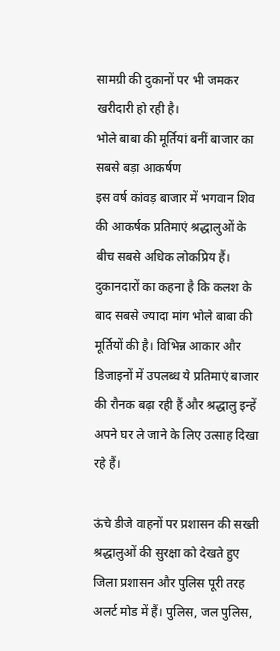सामग्री की दुकानों पर भी जमकर खरीदारी हो रही है।
भोले बाबा की मूर्तियां बनीं बाजार का सबसे बड़ा आकर्षण
इस वर्ष कांवड़ बाजार में भगवान शिव की आकर्षक प्रतिमाएं श्रद्धालुओं के बीच सबसे अधिक लोकप्रिय हैं। दुकानदारों का कहना है कि कलश के बाद सबसे ज्यादा मांग भोले बाबा की मूर्तियों की है। विभिन्न आकार और डिजाइनों में उपलब्ध ये प्रतिमाएं बाजार की रौनक बढ़ा रही हैं और श्रद्धालु इन्हें अपने घर ले जाने के लिए उत्साह दिखा रहे हैं।

ऊंचे डीजे वाहनों पर प्रशासन की सख्ती
श्रद्धालुओं की सुरक्षा को देखते हुए जिला प्रशासन और पुलिस पूरी तरह अलर्ट मोड में हैं। पुलिस, जल पुलिस,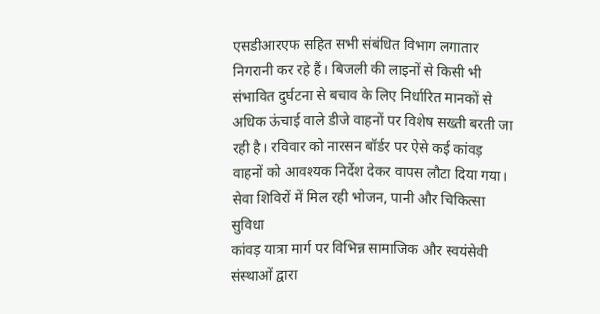एसडीआरएफ सहित सभी संबंधित विभाग लगातार निगरानी कर रहे हैं। बिजली की लाइनों से किसी भी संभावित दुर्घटना से बचाव के लिए निर्धारित मानकों से अधिक ऊंचाई वाले डीजे वाहनों पर विशेष सख्ती बरती जा रही है। रविवार को नारसन बॉर्डर पर ऐसे कई कांवड़ वाहनों को आवश्यक निर्देश देकर वापस लौटा दिया गया।
सेवा शिविरों में मिल रही भोजन, पानी और चिकित्सा सुविधा
कांवड़ यात्रा मार्ग पर विभिन्न सामाजिक और स्वयंसेवी संस्थाओं द्वारा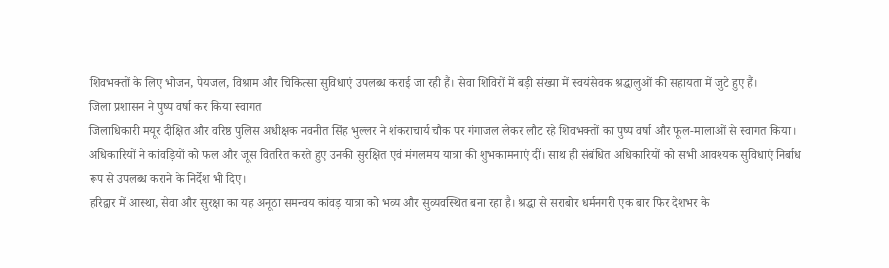शिवभक्तों के लिए भोजन, पेयजल, विश्राम और चिकित्सा सुविधाएं उपलब्ध कराई जा रही हैं। सेवा शिविरों में बड़ी संख्या में स्वयंसेवक श्रद्धालुओं की सहायता में जुटे हुए हैं।
जिला प्रशासन ने पुष्प वर्षा कर किया स्वागत
जिलाधिकारी मयूर दीक्षित और वरिष्ठ पुलिस अधीक्षक नवनीत सिंह भुल्लर ने शंकराचार्य चौक पर गंगाजल लेकर लौट रहे शिवभक्तों का पुष्प वर्षा और फूल-मालाओं से स्वागत किया। अधिकारियों ने कांवड़ियों को फल और जूस वितरित करते हुए उनकी सुरक्षित एवं मंगलमय यात्रा की शुभकामनाएं दीं। साथ ही संबंधित अधिकारियों को सभी आवश्यक सुविधाएं निर्बाध रूप से उपलब्ध कराने के निर्देश भी दिए।
हरिद्वार में आस्था, सेवा और सुरक्षा का यह अनूठा समन्वय कांवड़ यात्रा को भव्य और सुव्यवस्थित बना रहा है। श्रद्धा से सराबोर धर्मनगरी एक बार फिर देशभर के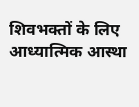शिवभक्तों के लिए आध्यात्मिक आस्था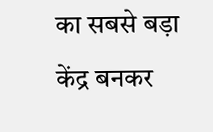का सबसे बड़ा केंद्र बनकर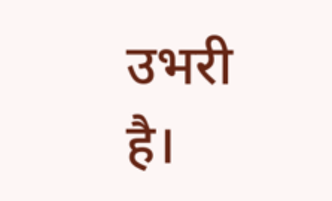उभरी है।